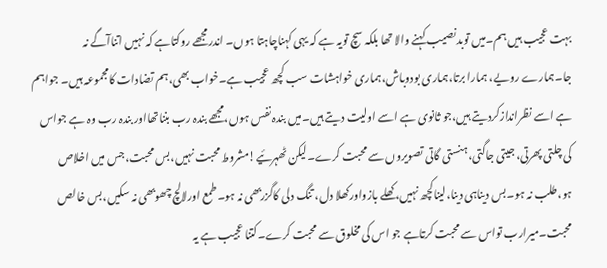بہت عجیب ہیں ہم۔میں توبدنصیب کہنے والا تھا بلکہ سچ تویہ ہے کہ یہی کہناچاہتا ہوں۔ اندرمجھے روکتاہے کہ نہیں اتناآگے نہ جا۔ہمارے رویے، ہمارا برتا،ہماری بودوباش،ہماری خواہشات سب کچھ عجیب ہے۔خواب بھی،ہم تضادات کامجموعہ ہیں۔ جواہم ہے اسے نظراندازکردیتے ہیں،جو ثانوی ہے اسے اولیت دیتے ہیں۔میں بندہ نفس ہوں،مجھے بندہ رب بنناتھااور بندہ رب وہ ہے جواس کی چلتی پھرتی، جیتی جاگتی،ہنستی گاتی تصویروں سے محبت کرے۔لیکن ٹھہرئیے!مشروط محبت نہیں،بس محبت،جس میں اخلاص ہو،طلب نہ ہو۔بس دیناہی دینا،لیناکچھ نہیں،کھلے بازواورکھلا دل، تنگ دلی کاگزربھی نہ ہو۔طمع اورلالچ چھوبھی نہ سکیں،بس خالص محبت۔میرارب تواس سے محبت کرتاہے جو اس کی مخلوق سے محبت کرے۔کتنا عجیب ہے یہ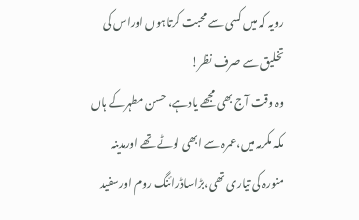رویہ کہ میں کسی سے محبت کرتاہوں اوراس کی تخلیق سے صرف نظر!
وہ وقت آج بھی مجھے یادہے، حسن مطہرکے ہاں مکہ مکرمہ میں،عمرہ سے ابھی لوٹے تھے اورمدینہ منورہ کی تیاری تھی،بڑاساڈرائنگ روم اورسفید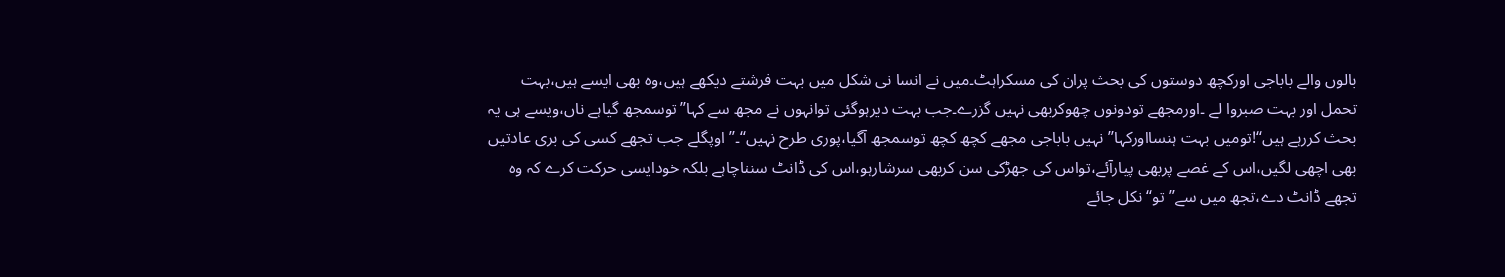بالوں والے باباجی اورکچھ دوستوں کی بحث پران کی مسکراہٹ۔میں نے انسا نی شکل میں بہت فرشتے دیکھے ہیں،وہ بھی ایسے ہیں،بہت تحمل اور بہت صبروا لے ۔اورمجھے تودونوں چھوکربھی نہیں گزرے۔جب بہت دیرہوگئی توانہوں نے مجھ سے کہا’’توسمجھ گیاہے ناں،ویسے ہی یہ بحث کررہے ہیں‘‘!تومیں بہت ہنسااورکہا’’نہیں باباجی مجھے کچھ کچھ توسمجھ آگیا،پوری طرح نہیں‘‘۔’’اوپگلے جب تجھے کسی کی بری عادتیں بھی اچھی لگیں،اس کے غصے پربھی پیارآئے،تواس کی جھڑکی سن کربھی سرشارہو،اس کی ڈانٹ سنناچاہے بلکہ خودایسی حرکت کرے کہ وہ تجھے ڈانٹ دے،تجھ میں سے’’تو‘‘نکل جائے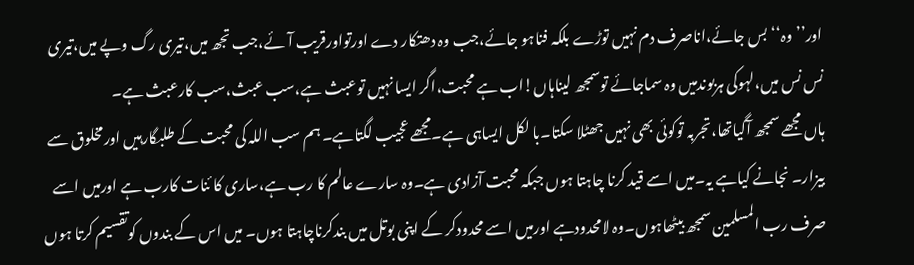اور’’وہ‘‘بس جائے،اناصرف دم نہیں توڑے بلکہ فناہو جائے،جب وہ دھتکار دے اورتواورقریب آئے،جب تجھ میں،تیری رگ وپے میں،تیری نس نس میں،لہوکی ہربوندمیں وہ سماجائے توسمجھ لیناہاں!اب ہے محبت،اگر ایسا نہیں توعبث ہے،سب عبث،سب کارعبث ہے۔
ہاں مجھے سمجھ آگیاتھا،تجربہ توکوئی بھی نہیں جھٹلا سکتا۔با لکل ایساہی ہے۔مجھے عجیب لگتاہے۔ ہم سب اللہ کی محبت کے طلبگارہیں اورمخلوق سے بیزار۔ نجانے کیاہے یہ۔میں اسے قید کرنا چاہتا ہوں جبکہ محبت آزادی ہے۔وہ سارے عالم کا رب ہے،ساری کا ئنات کارب ہے اورمیں اسے صرف رب المسلمین سمجھ بیٹھاہوں۔وہ لامحدودہے اورمیں اسے محدودکر کے اپنی بوتل میں بندکرناچاہتا ہوں۔ میں اس کے بندوں کوتقسیم کرتا ہوں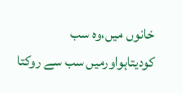خانوں میں،وہ سب کودیتاہواورمیں سب سے روکتا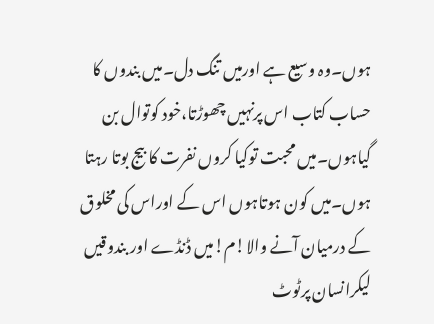ہوں۔وہ وسیع ہے اورمیں تنگ دل۔میں بندوں کا حساب کتاب اس پرنہیں چھوڑتا،خود کوتوال بن گیاہوں۔میں محبت توکیا کروں نفرت کا بیج بوتا رہتا ہوں۔میں کون ہوتاہوں اس کے اوراس کی مخلوق کے درمیان آنے والا!م!میں ڈنڈے اور بندوقیں لیکرانسان پرٹوٹ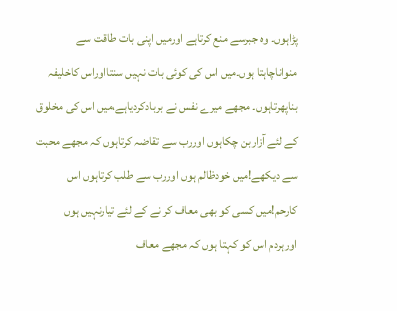پڑاہوں۔ وہ جبرسے منع کرتاہے اورمیں اپنی بات طاقت سے منواناچاہتا ہوں۔میں اس کی کوئی بات نہیں سنتااوراس کاخلیفہ بناپھرتاہوں۔ مجھے میرے نفس نے بربادکردیاہے،میں اس کی مخلوق کے لئے آزاربن چکاہوں اوررب سے تقاضہ کرتاہوں کہ مجھے محبت سے دیکھے!میں خودظالم ہوں اوررب سے طلب کرتاہوں اس کارحم!میں کسی کو بھی معاف کر نے کے لئے تیارنہیں ہوں اورہردم اس کو کہتا ہوں کہ مجھے معاف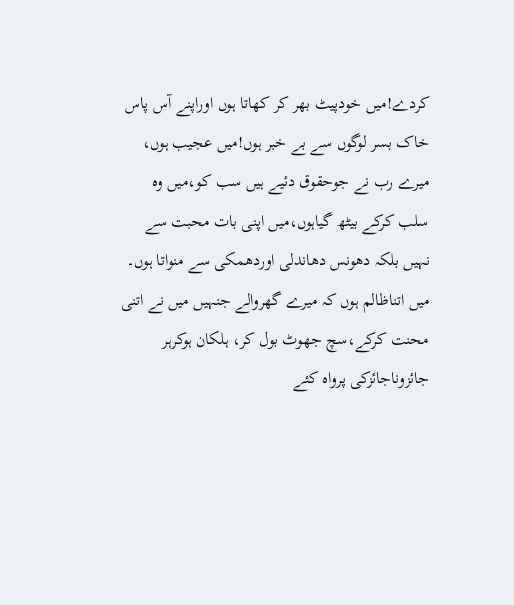کردے!میں خودپیٹ بھر کر کھاتا ہوں اوراپنے آس پاس خاک بسر لوگوں سے بے خبر ہوں!میں عجیب ہوں، میرے رب نے جوحقوق دئیے ہیں سب کو،میں وہ سلب کرکے بیٹھ گیاہوں،میں اپنی بات محبت سے نہیں بلکہ دھونس دھاندلی اوردھمکی سے منواتا ہوں۔ میں اتناظالم ہوں کہ میرے گھروالے جنہیں میں نے اتنی محنت کرکے،سچ جھوٹ بول کر، ہلکان ہوکرہر جائزوناجائزکی پرواہ کئے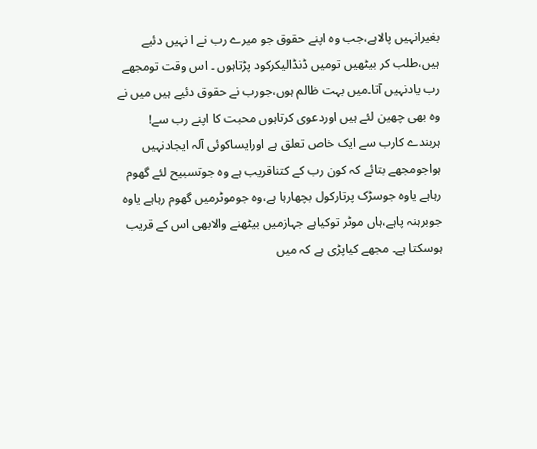بغیرانہیں پالاہے،جب وہ اپنے حقوق جو میرے رب نے ا نہیں دئیے ہیں،طلب کر بیٹھیں تومیں ڈنڈالیکرکود پڑتاہوں ۔ اس وقت تومجھے رب یادنہیں آتا۔میں بہت ظالم ہوں،جورب نے حقوق دئیے ہیں میں نے وہ بھی چھین لئے ہیں اوردعوی کرتاہوں محبت کا اپنے رب سے!
ہربندے کارب سے ایک خاص تعلق ہے اورایساکوئی آلہ ایجادنہیں ہواجومجھے بتائے کہ کون رب کے کتناقریب ہے وہ جوتسبیح لئے گھوم رہاہے یاوہ جوسڑک پرتارکول بچھارہا ہے،وہ جوموٹرمیں گھوم رہاہے یاوہ جوبرہنہ پاہے،ہاں موٹر توکیاہے جہازمیں بیٹھنے والابھی اس کے قریب ہوسکتا ہے۔ مجھے کیاپڑی ہے کہ میں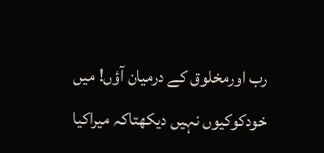رب اورمخلوق کے درمیان آؤں! میں خودکوکیوں نہیں دیکھتاکہ میراکیا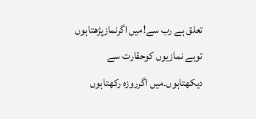تعلق ہے رب سے!میں اگرنمازپڑھتاہوں توبے نمازیوں کوحقارت سے دیکھتاہوں۔میں اگرروزہ رکھتاہوں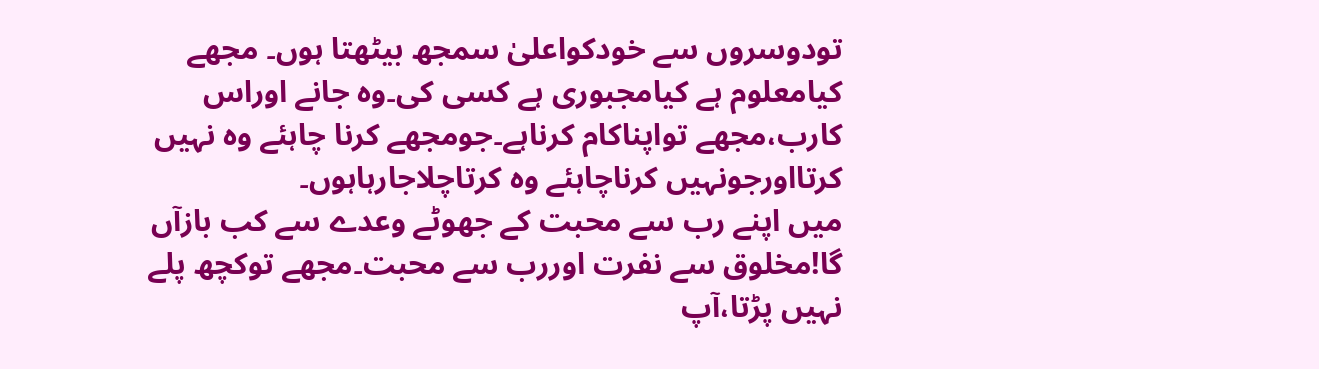تودوسروں سے خودکواعلیٰ سمجھ بیٹھتا ہوں۔ مجھے کیامعلوم ہے کیامجبوری ہے کسی کی۔وہ جانے اوراس کارب،مجھے تواپناکام کرناہے۔جومجھے کرنا چاہئے وہ نہیں کرتااورجونہیں کرناچاہئے وہ کرتاچلاجارہاہوں۔
میں اپنے رب سے محبت کے جھوٹے وعدے سے کب بازآں گا!مخلوق سے نفرت اوررب سے محبت۔مجھے توکچھ پلے نہیں پڑتا،آپ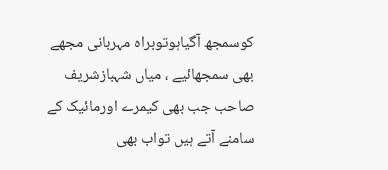کوسمجھ آگیاہوتوبراہ مہربانی مجھے بھی سمجھائیے ، میاں شہبازشریف صاحب جب بھی کیمرے اورمائیک کے سامنے آتے ہیں تواب بھی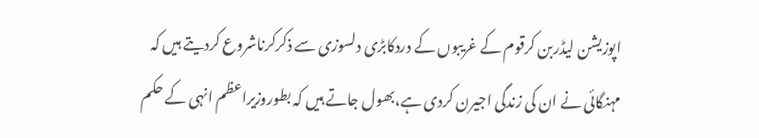اپوزیشن لیڈربن کرقوم کے غریبوں کے دردکابڑی دلسوزی سے ذکرکرناشروع کردیتے ہیں کہ مہنگائی نے ان کی زندگی اجیرن کردی ہے،بھول جاتے ہیں کہ بطوروزیراعظم انہی کے حکم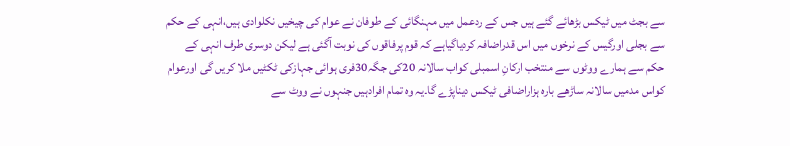سے بجٹ میں ٹیکس بڑھائے گئے ہیں جس کے ردعمل میں مہنگائی کے طوفان نے عوام کی چیخیں نکلوادی ہیں،انہی کے حکم سے بجلی اورگیس کے نرخوں میں اس قدراضافہ کردیاگیاہے کہ قوم پرفاقوں کی نوبت آگئی ہے لیکن دوسری طرف انہی کے حکم سے ہمارے ووٹوں سے منتخب ارکانِ اسمبلی کواب سالانہ 20کی جگہ30فری ہوائی جہازکی ٹکٹیں ملا کریں گی اورعوام کواس مدمیں سالانہ ساڑھے بارہ ہزاراضافی ٹیکس دیناپڑے گا۔یہ وہ تمام افرادہیں جنہوں نے ووٹ سے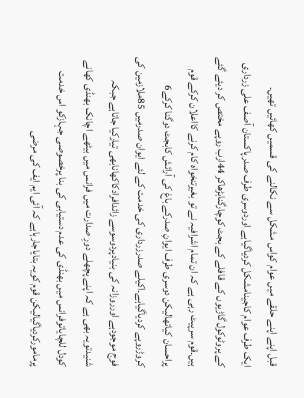قبل اپنے اپنے حلقے میں عوام کواس مشکل سے نکالنے کی قسمیں کھائیں تھیں۔
ایک طرف عوام کاجینامشکل کردیاگیاہے اوردوسری طرف صدرپاکستان آصف علی زرداری کے پروٹوکول گاڑیوں کے قافلے کے بجٹ کوچارگنابڑھاکر 44ارب روپے مختص کر دیئے گئے ہیں۔قوم سرپیٹ رہی ہے کہ ان تمام اشرافیہ نے تو بغیرتنخواہ کام کرنے کااعلان کرکے قوم پراحسان کیاتھالیکن دوسری طرف ایوانِ صدرکے باغ کی آرائش کابجٹ دوگنا کرکے6 کروڑروپے کردیاگیاہے۔اکیلے صدرزرداری کی خدمت کے لئے ایوان صدرمیں 85ملازمین کی فوج موجودہے اورروزانہ کی بنیادپردوسوسے زائدافرادکاکھانابھی تیارکیا جاتاہے جبکہ شنیدتویہ بھی ہے کہ اپنے پچھلے دورِ صدارت میں فرانس میں بیٹھے اچانک بھنڈی کھانے کودل للچایاتوفرانس میں بھنڈی کی عدم دستیابی کی بنا پرخصوصی جہازکو اس خدمت پرمامورکردیاگیالیکن قوم کویہ بتایاجارہاہے کہ آئی ایم ایف کی مرضی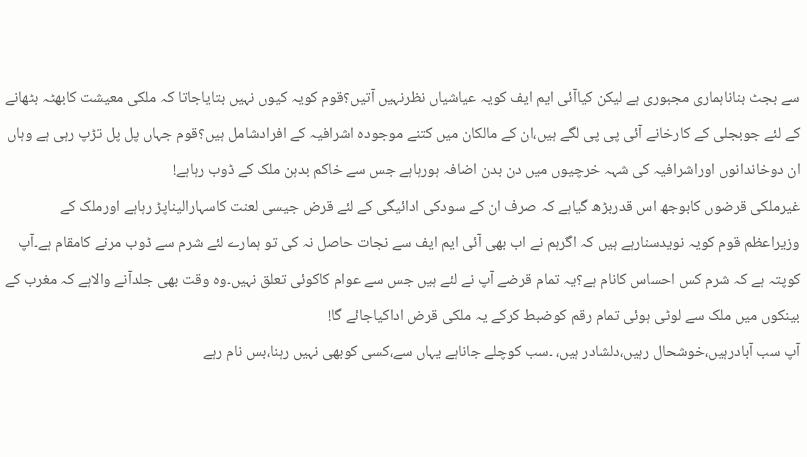سے بجٹ بناناہماری مجبوری ہے لیکن کیاآئی ایم ایف کویہ عیاشیاں نظرنہیں آتیں؟قوم کویہ کیوں نہیں بتایاجاتا کہ ملکی معیشت کابھٹہ بٹھانے کے لئے جوبجلی کے کارخانے آئی پی پی لگے ہیں،ان کے مالکان میں کتنے موجودہ اشرافیہ کے افرادشامل ہیں؟قوم جہاں پل پل تڑپ رہی ہے وہاں ان دوخاندانوں اوراشرافیہ کی شہہ خرچیوں میں دن بدن اضافہ ہورہاہے جس سے خاکم بدہن ملک کے ڈوب رہاہے!
غیرملکی قرضوں کابوجھ اس قدربڑھ گیاہے کہ صرف ان کے سودکی ادائیگی کے لئے قرض جیسی لعنت کاسہارالیناپڑ رہاہے اورملک کے وزیراعظم قوم کویہ نویدسنارہے ہیں کہ اگرہم نے اب بھی آئی ایم ایف سے نجات حاصل نہ کی تو ہمارے لئے شرم سے ڈوب مرنے کامقام ہے۔آپ کوپتہ ہے کہ شرم کس احساس کانام ہے؟یہ تمام قرضے آپ نے لئے ہیں جس سے عوام کاکوئی تعلق نہیں۔وہ وقت بھی جلدآنے والاہے کہ مغرب کے بینکوں میں ملک سے لوٹی ہوئی تمام رقم کوضبط کرکے یہ ملکی قرض اداکیاجائے گا!
آپ سب آبادرہیں،خوشحال رہیں،دلشادر ہیں، ۔سب کوچلے جاناہے یہاں سے،کسی کوبھی نہیں رہنا،بس نام رہے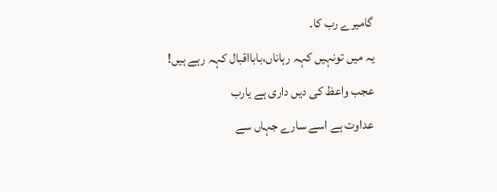گامیرے رب کا۔
یہ میں تونہیں کہہ رہاناں،بابااقبال کہہ رہے ہیں!
عجب واعظ کی دیں داری ہے یارب
عداوت ہے اسے سارے جہاں سے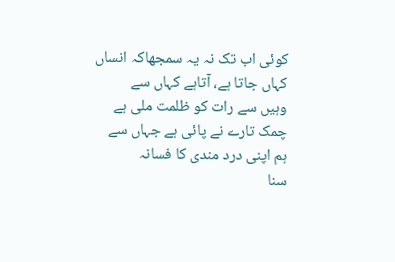کوئی اب تک نہ یہ سمجھاکہ انساں
کہاں جاتا ہے، آتاہے کہاں سے
وہیں سے رات کو ظلمت ملی ہے
چمک تارے نے پائی ہے جہاں سے
ہم اپنی درد مندی کا فسانہ
سنا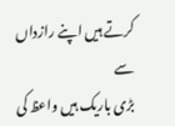کرتے ہیں اپنے رازداں سے
بڑی باریک ہیں واعظ کی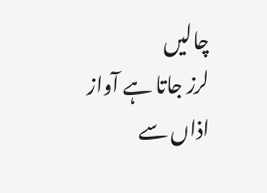چالیں
لرز جاتا ہے آواز اذاں سے